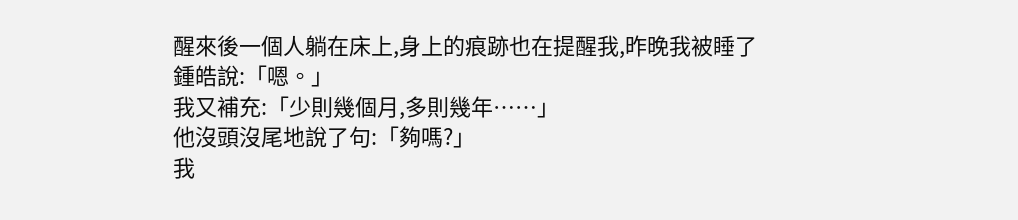醒來後一個人躺在床上,身上的痕跡也在提醒我,昨晚我被睡了
鍾皓說:「嗯。」
我又補充:「少則幾個月,多則幾年……」
他沒頭沒尾地說了句:「夠嗎?」
我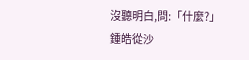沒聽明白,問:「什麼?」
鍾皓從沙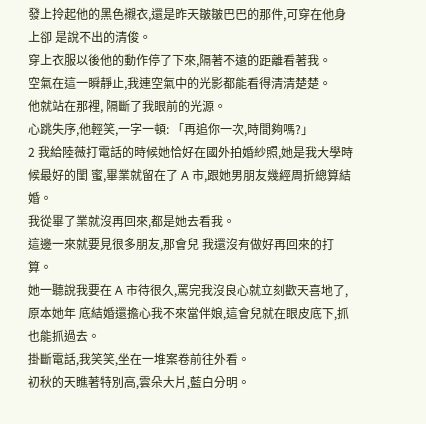發上拎起他的黑色襯衣,還是昨天皺皺巴巴的那件,可穿在他身上卻 是說不出的清俊。
穿上衣服以後他的動作停了下來,隔著不遠的距離看著我。
空氣在這一瞬靜止,我連空氣中的光影都能看得清清楚楚。
他就站在那裡, 隔斷了我眼前的光源。
心跳失序,他輕笑,一字一頓: 「再追你一次,時間夠嗎?」
2 我給陸薇打電話的時候她恰好在國外拍婚紗照,她是我大學時候最好的閨 蜜,畢業就留在了 A 市,跟她男朋友幾經周折總算結婚。
我從畢了業就沒再回來,都是她去看我。
這邊一來就要見很多朋友,那會兒 我還沒有做好再回來的打算。
她一聽說我要在 A 市待很久,罵完我沒良心就立刻歡天喜地了,原本她年 底結婚還擔心我不來當伴娘,這會兒就在眼皮底下,抓也能抓過去。
掛斷電話,我笑笑,坐在一堆案卷前往外看。
初秋的天瞧著特別高,雲朵大片,藍白分明。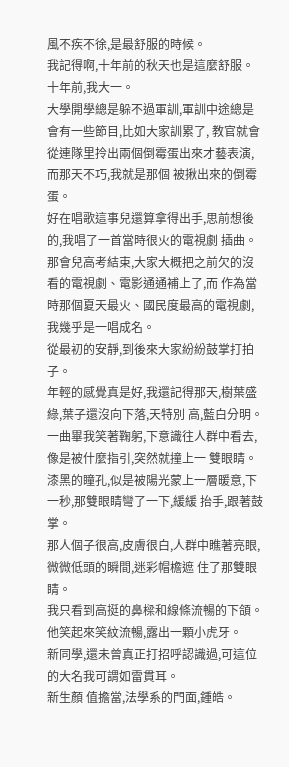風不疾不徐,是最舒服的時候。
我記得啊,十年前的秋天也是這麼舒服。
十年前,我大一。
大學開學總是躲不過軍訓,軍訓中途總是會有一些節目,比如大家訓累了, 教官就會從連隊里拎出兩個倒霉蛋出來才藝表演,而那天不巧,我就是那個 被揪出來的倒霉蛋。
好在唱歌這事兒還算拿得出手,思前想後的,我唱了一首當時很火的電視劇 插曲。
那會兒高考結束,大家大概把之前欠的沒看的電視劇、電影通通補上了,而 作為當時那個夏天最火、國民度最高的電視劇,我幾乎是一唱成名。
從最初的安靜,到後來大家紛紛鼓掌打拍子。
年輕的感覺真是好,我還記得那天,樹葉盛綠,葉子還沒向下落,天特別 高,藍白分明。
一曲畢我笑著鞠躬,下意識往人群中看去,像是被什麼指引,突然就撞上一 雙眼睛。
漆黑的瞳孔,似是被陽光蒙上一層暖意,下一秒,那雙眼睛彎了一下,緩緩 抬手,跟著鼓掌。
那人個子很高,皮膚很白,人群中瞧著亮眼,微微低頭的瞬間,迷彩帽檐遮 住了那雙眼睛。
我只看到高挺的鼻樑和線條流暢的下頜。
他笑起來笑紋流暢,露出一顆小虎牙。
新同學,還未曾真正打招呼認識過,可這位的大名我可謂如雷貫耳。
新生顏 值擔當,法學系的門面,鍾皓。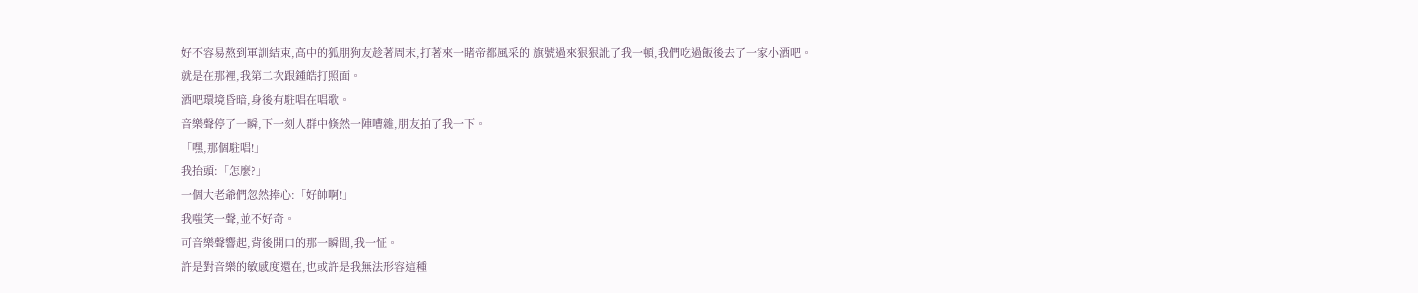好不容易熬到軍訓結束,高中的狐朋狗友趁著周末,打著來一睹帝都風采的 旗號過來狠狠訛了我一頓,我們吃過飯後去了一家小酒吧。
就是在那裡,我第二次跟鍾皓打照面。
酒吧環境昏暗,身後有駐唱在唱歌。
音樂聲停了一瞬,下一刻人群中倏然一陣嘈雜,朋友拍了我一下。
「嘿,那個駐唱!」
我抬頭:「怎麼?」
一個大老爺們忽然捧心:「好帥啊!」
我嗤笑一聲,並不好奇。
可音樂聲響起,背後開口的那一瞬間,我一怔。
許是對音樂的敏感度還在,也或許是我無法形容這種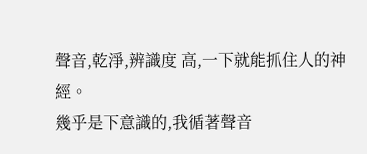聲音,乾淨,辨識度 高,一下就能抓住人的神經。
幾乎是下意識的,我循著聲音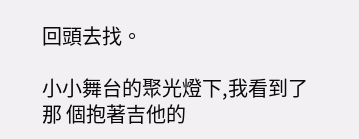回頭去找。

小小舞台的聚光燈下,我看到了那 個抱著吉他的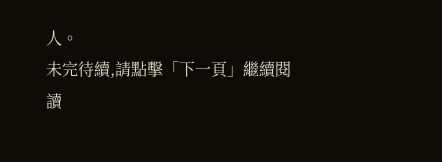人。
未完待續,請點擊「下一頁」繼續閱讀